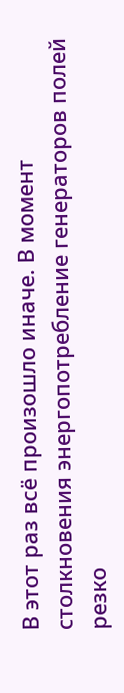В этот раз всё произошло иначе. В момент столкновения энергопотребление генераторов полей резко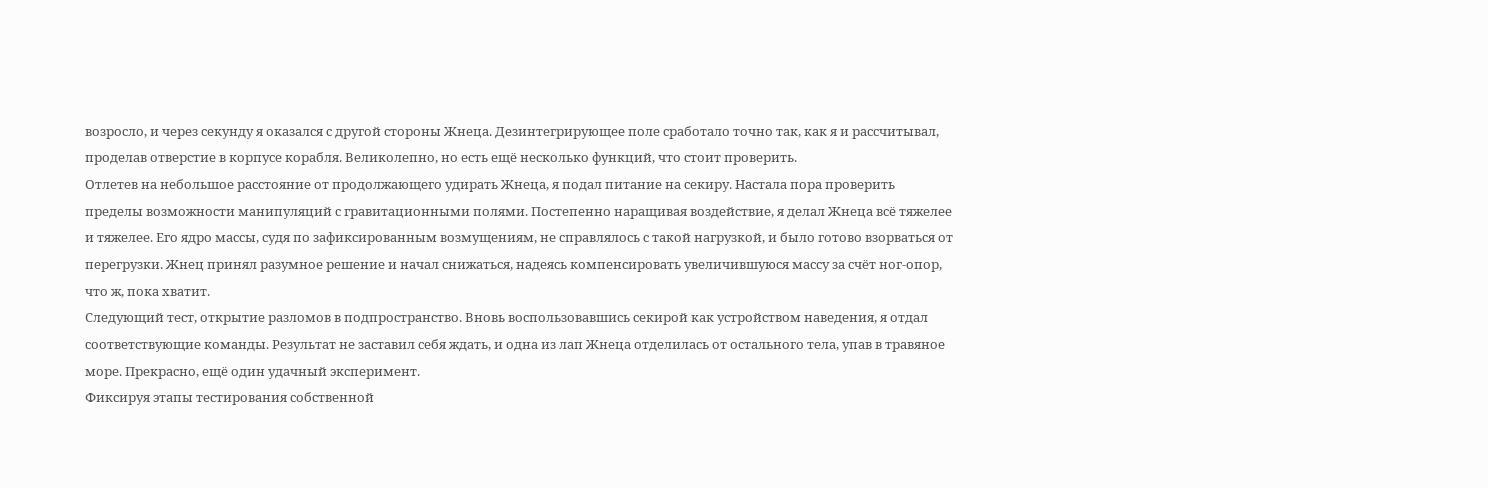возросло, и через секунду я оказался с другой стороны Жнеца. Дезинтегрирующее поле сработало точно так, как я и рассчитывал, проделав отверстие в корпусе корабля. Великолепно, но есть ещё несколько функций, что стоит проверить.
Отлетев на небольшое расстояние от продолжающего удирать Жнеца, я подал питание на секиру. Настала пора проверить пределы возможности манипуляций с гравитационными полями. Постепенно наращивая воздействие, я делал Жнеца всё тяжелее и тяжелее. Его ядро массы, судя по зафиксированным возмущениям, не справлялось с такой нагрузкой, и было готово взорваться от перегрузки. Жнец принял разумное решение и начал снижаться, надеясь компенсировать увеличившуюся массу за счёт ног-опор, что ж, пока хватит.
Следующий тест, открытие разломов в подпространство. Вновь воспользовавшись секирой как устройством наведения, я отдал соответствующие команды. Результат не заставил себя ждать, и одна из лап Жнеца отделилась от остального тела, упав в травяное море. Прекрасно, ещё один удачный эксперимент.
Фиксируя этапы тестирования собственной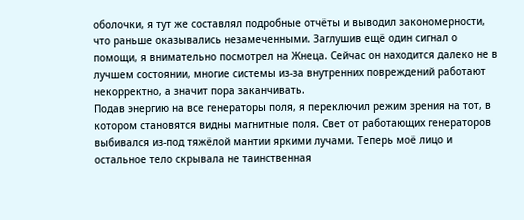оболочки, я тут же составлял подробные отчёты и выводил закономерности, что раньше оказывались незамеченными. Заглушив ещё один сигнал о помощи, я внимательно посмотрел на Жнеца. Сейчас он находится далеко не в лучшем состоянии, многие системы из-за внутренних повреждений работают некорректно, а значит пора заканчивать.
Подав энергию на все генераторы поля, я переключил режим зрения на тот, в котором становятся видны магнитные поля. Свет от работающих генераторов выбивался из-под тяжёлой мантии яркими лучами. Теперь моё лицо и остальное тело скрывала не таинственная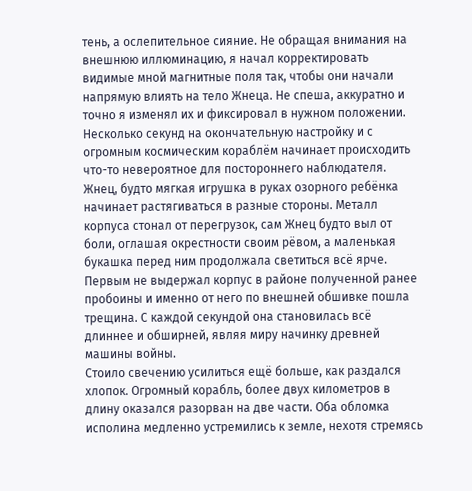тень, а ослепительное сияние. Не обращая внимания на внешнюю иллюминацию, я начал корректировать видимые мной магнитные поля так, чтобы они начали напрямую влиять на тело Жнеца. Не спеша, аккуратно и точно я изменял их и фиксировал в нужном положении. Несколько секунд на окончательную настройку и с огромным космическим кораблём начинает происходить что-то невероятное для постороннего наблюдателя.
Жнец, будто мягкая игрушка в руках озорного ребёнка начинает растягиваться в разные стороны. Металл корпуса стонал от перегрузок, сам Жнец будто выл от боли, оглашая окрестности своим рёвом, а маленькая букашка перед ним продолжала светиться всё ярче. Первым не выдержал корпус в районе полученной ранее пробоины и именно от него по внешней обшивке пошла трещина. С каждой секундой она становилась всё длиннее и обширней, являя миру начинку древней машины войны.
Стоило свечению усилиться ещё больше, как раздался хлопок. Огромный корабль, более двух километров в длину оказался разорван на две части. Оба обломка исполина медленно устремились к земле, нехотя стремясь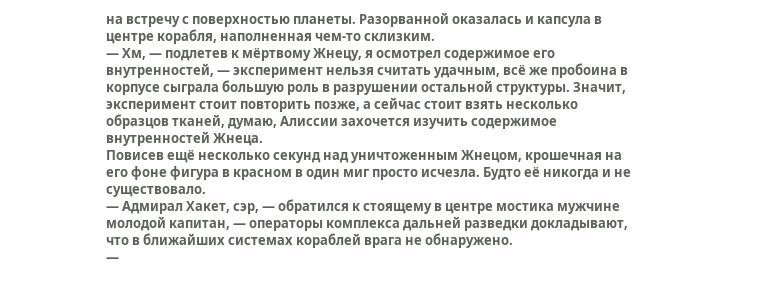на встречу с поверхностью планеты. Разорванной оказалась и капсула в центре корабля, наполненная чем-то склизким.
— Хм, — подлетев к мёртвому Жнецу, я осмотрел содержимое его внутренностей, — эксперимент нельзя считать удачным, всё же пробоина в корпусе сыграла большую роль в разрушении остальной структуры. Значит, эксперимент стоит повторить позже, а сейчас стоит взять несколько образцов тканей, думаю, Алиссии захочется изучить содержимое внутренностей Жнеца.
Повисев ещё несколько секунд над уничтоженным Жнецом, крошечная на его фоне фигура в красном в один миг просто исчезла. Будто её никогда и не существовало.
— Адмирал Хакет, сэр, — обратился к стоящему в центре мостика мужчине молодой капитан, — операторы комплекса дальней разведки докладывают, что в ближайших системах кораблей врага не обнаружено.
—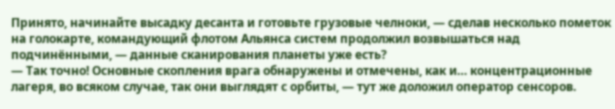Принято, начинайте высадку десанта и готовьте грузовые челноки, — сделав несколько пометок на голокарте, командующий флотом Альянса систем продолжил возвышаться над подчинёнными, — данные сканирования планеты уже есть?
— Так точно! Основные скопления врага обнаружены и отмечены, как и… концентрационные лагеря, во всяком случае, так они выглядят с орбиты, — тут же доложил оператор сенсоров.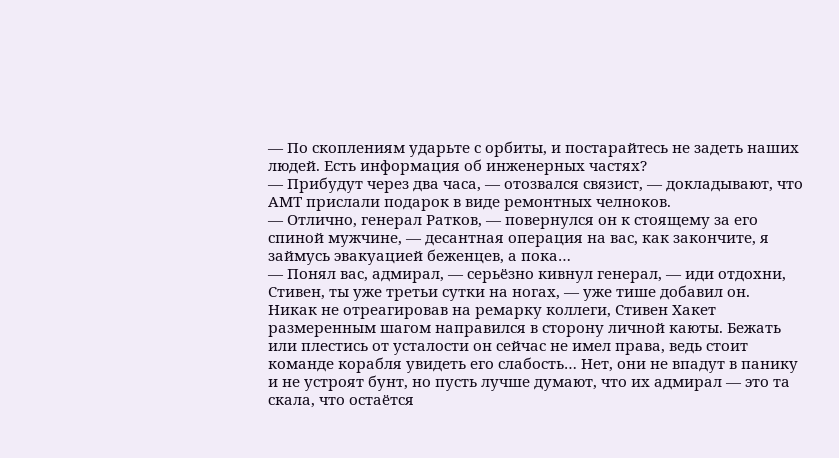— По скоплениям ударьте с орбиты, и постарайтесь не задеть наших людей. Есть информация об инженерных частях?
— Прибудут через два часа, — отозвался связист, — докладывают, что АМТ прислали подарок в виде ремонтных челноков.
— Отлично, генерал Ратков, — повернулся он к стоящему за его спиной мужчине, — десантная операция на вас, как закончите, я займусь эвакуацией беженцев, а пока…
— Понял вас, адмирал, — серьёзно кивнул генерал, — иди отдохни, Стивен, ты уже третьи сутки на ногах, — уже тише добавил он.
Никак не отреагировав на ремарку коллеги, Стивен Хакет размеренным шагом направился в сторону личной каюты. Бежать или плестись от усталости он сейчас не имел права, ведь стоит команде корабля увидеть его слабость… Нет, они не впадут в панику и не устроят бунт, но пусть лучше думают, что их адмирал — это та скала, что остаётся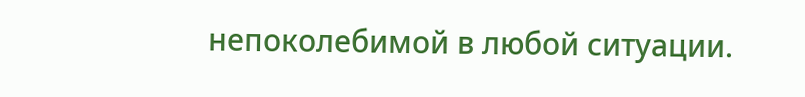непоколебимой в любой ситуации.